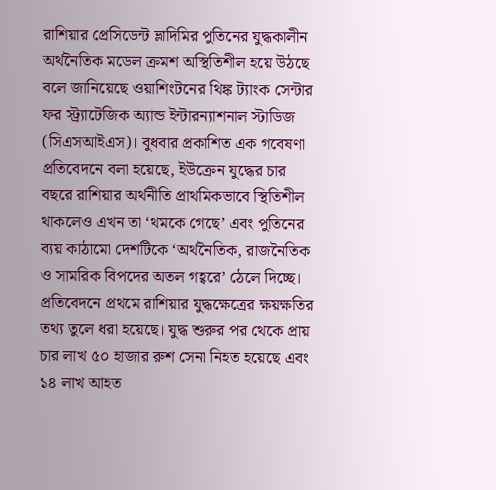রাশিয়ার প্রেসিডেন্ট ভ্লাদিমির পুতিনের যুদ্ধকালীন অর্থনৈতিক মডেল ক্রমশ অস্থিতিশীল হয়ে উঠছে বলে জানিয়েছে ওয়াশিংটনের থিঙ্ক ট্যাংক সেন্টার ফর স্ট্র্যাটেজিক অ্যান্ড ইন্টারন্যাশনাল স্টাডিজ (সিএসআইএস)। বুধবার প্রকাশিত এক গবেষণা প্রতিবেদনে বলা হয়েছে, ইউক্রেন যুদ্ধের চার বছরে রাশিয়ার অর্থনীতি প্রাথমিকভাবে স্থিতিশীল থাকলেও এখন তা ‘থমকে গেছে’ এবং পুতিনের ব্যয় কাঠামো দেশটিকে ‘অর্থনৈতিক, রাজনৈতিক ও সামরিক বিপদের অতল গহ্বরে’ ঠেলে দিচ্ছে।
প্রতিবেদনে প্রথমে রাশিয়ার যুদ্ধক্ষেত্রের ক্ষয়ক্ষতির তথ্য তুলে ধরা হয়েছে। যুদ্ধ শুরুর পর থেকে প্রায় চার লাখ ৫০ হাজার রুশ সেনা নিহত হয়েছে এবং ১৪ লাখ আহত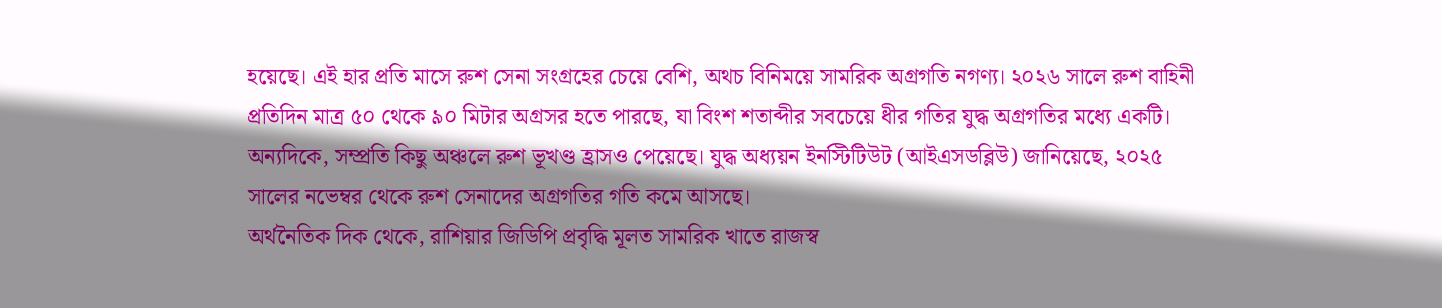হয়েছে। এই হার প্রতি মাসে রুশ সেনা সংগ্রহের চেয়ে বেশি, অথচ বিনিময়ে সামরিক অগ্রগতি নগণ্য। ২০২৬ সালে রুশ বাহিনী প্রতিদিন মাত্র ৫০ থেকে ৯০ মিটার অগ্রসর হতে পারছে, যা বিংশ শতাব্দীর সবচেয়ে ধীর গতির যুদ্ধ অগ্রগতির মধ্যে একটি। অন্যদিকে, সম্প্রতি কিছু অঞ্চলে রুশ ভূখণ্ড হ্রাসও পেয়েছে। যুদ্ধ অধ্যয়ন ইনস্টিটিউট (আইএসডব্লিউ) জানিয়েছে, ২০২৫ সালের নভেম্বর থেকে রুশ সেনাদের অগ্রগতির গতি কমে আসছে।
অর্থনৈতিক দিক থেকে, রাশিয়ার জিডিপি প্রবৃদ্ধি মূলত সামরিক খাতে রাজস্ব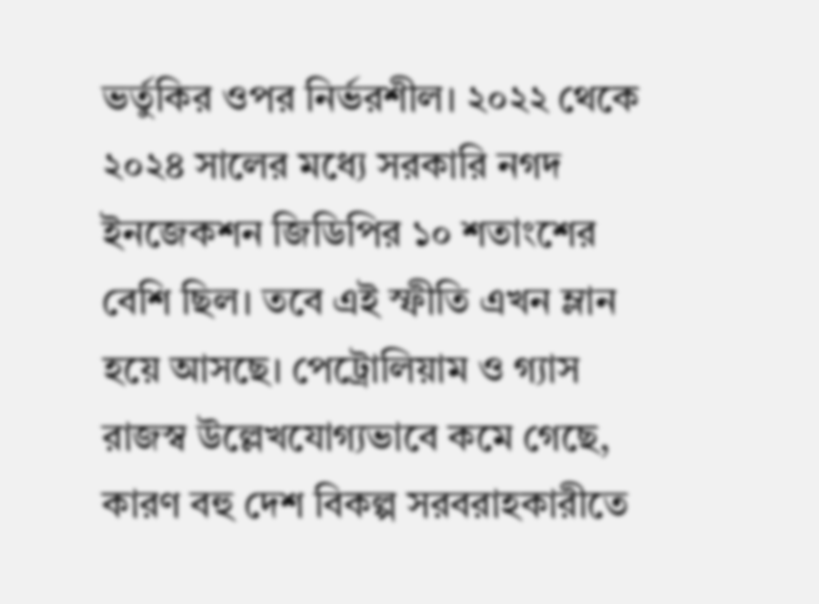ভর্তুকির ওপর নির্ভরশীল। ২০২২ থেকে ২০২৪ সালের মধ্যে সরকারি নগদ ইনজেকশন জিডিপির ১০ শতাংশের বেশি ছিল। তবে এই স্ফীতি এখন ম্লান হয়ে আসছে। পেট্রোলিয়াম ও গ্যাস রাজস্ব উল্লেখযোগ্যভাবে কমে গেছে, কারণ বহু দেশ বিকল্প সরবরাহকারীতে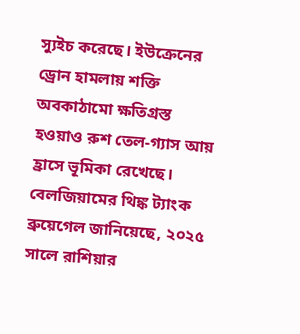স্যুইচ করেছে। ইউক্রেনের ড্রোন হামলায় শক্তি অবকাঠামো ক্ষতিগ্রস্ত হওয়াও রুশ তেল-গ্যাস আয় হ্রাসে ভূমিকা রেখেছে। বেলজিয়ামের থিঙ্ক ট্যাংক ব্রুয়েগেল জানিয়েছে, ২০২৫ সালে রাশিয়ার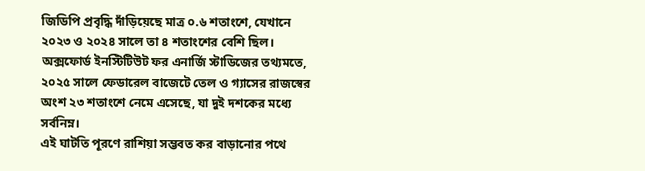জিডিপি প্রবৃদ্ধি দাঁড়িয়েছে মাত্র ০.৬ শতাংশে, যেখানে ২০২৩ ও ২০২৪ সালে তা ৪ শতাংশের বেশি ছিল। অক্সফোর্ড ইনস্টিটিউট ফর এনার্জি স্টাডিজের তথ্যমতে, ২০২৫ সালে ফেডারেল বাজেটে তেল ও গ্যাসের রাজস্বের অংশ ২৩ শতাংশে নেমে এসেছে, যা দুই দশকের মধ্যে সর্বনিম্ন।
এই ঘাটতি পূরণে রাশিয়া সম্ভবত কর বাড়ানোর পথে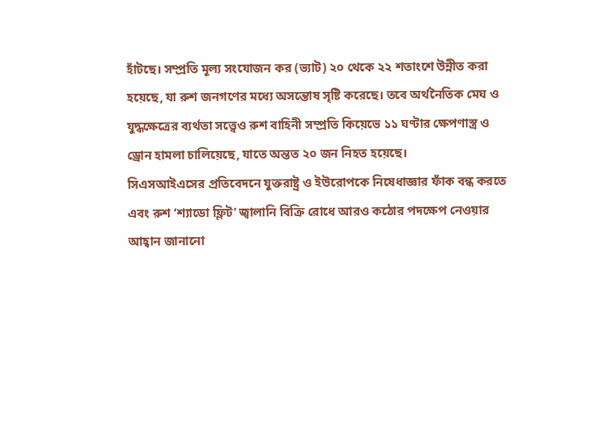হাঁটছে। সম্প্রতি মূল্য সংযোজন কর (ভ্যাট) ২০ থেকে ২২ শতাংশে উন্নীত করা হয়েছে, যা রুশ জনগণের মধ্যে অসন্তোষ সৃষ্টি করেছে। তবে অর্থনৈতিক মেঘ ও যুদ্ধক্ষেত্রের ব্যর্থতা সত্ত্বেও রুশ বাহিনী সম্প্রতি কিয়েভে ১১ ঘণ্টার ক্ষেপণাস্ত্র ও ড্রোন হামলা চালিয়েছে, যাতে অন্তত ২০ জন নিহত হয়েছে।
সিএসআইএসের প্রতিবেদনে যুক্তরাষ্ট্র ও ইউরোপকে নিষেধাজ্ঞার ফাঁক বন্ধ করতে এবং রুশ ‘শ্যাডো ফ্লিট’ জ্বালানি বিক্রি রোধে আরও কঠোর পদক্ষেপ নেওয়ার আহ্বান জানানো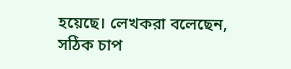হয়েছে। লেখকরা বলেছেন, সঠিক চাপ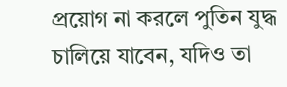প্রয়োগ না করলে পুতিন যুদ্ধ চালিয়ে যাবেন, যদিও তা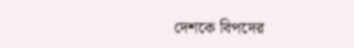দেশকে বিপদের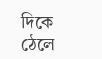দিকে ঠেলে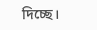দিচ্ছে।